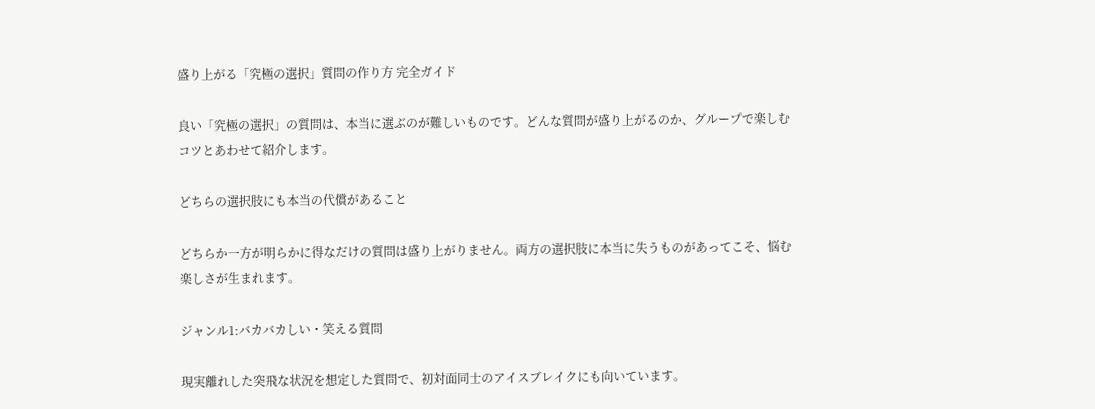盛り上がる「究極の選択」質問の作り方 完全ガイド

良い「究極の選択」の質問は、本当に選ぶのが難しいものです。どんな質問が盛り上がるのか、グループで楽しむコツとあわせて紹介します。

どちらの選択肢にも本当の代償があること

どちらか一方が明らかに得なだけの質問は盛り上がりません。両方の選択肢に本当に失うものがあってこそ、悩む楽しさが生まれます。

ジャンル1:バカバカしい・笑える質問

現実離れした突飛な状況を想定した質問で、初対面同士のアイスブレイクにも向いています。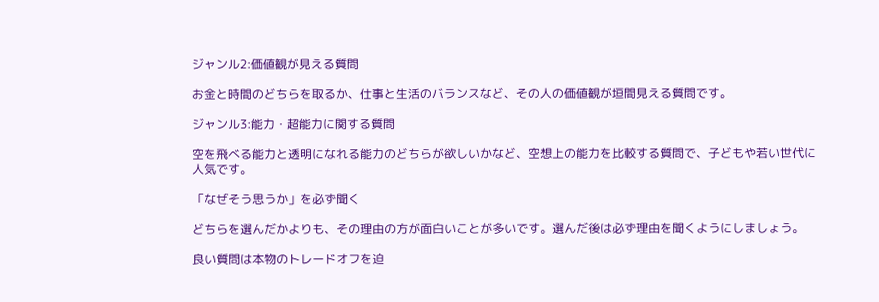ジャンル2:価値観が見える質問

お金と時間のどちらを取るか、仕事と生活のバランスなど、その人の価値観が垣間見える質問です。

ジャンル3:能力・超能力に関する質問

空を飛べる能力と透明になれる能力のどちらが欲しいかなど、空想上の能力を比較する質問で、子どもや若い世代に人気です。

「なぜそう思うか」を必ず聞く

どちらを選んだかよりも、その理由の方が面白いことが多いです。選んだ後は必ず理由を聞くようにしましょう。

良い質問は本物のトレードオフを迫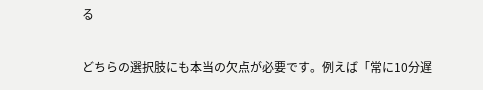る

どちらの選択肢にも本当の欠点が必要です。例えば「常に10分遅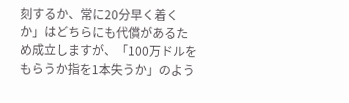刻するか、常に20分早く着くか」はどちらにも代償があるため成立しますが、「100万ドルをもらうか指を1本失うか」のよう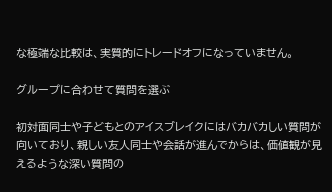な極端な比較は、実質的にトレードオフになっていません。

グループに合わせて質問を選ぶ

初対面同士や子どもとのアイスブレイクにはバカバカしい質問が向いており、親しい友人同士や会話が進んでからは、価値観が見えるような深い質問の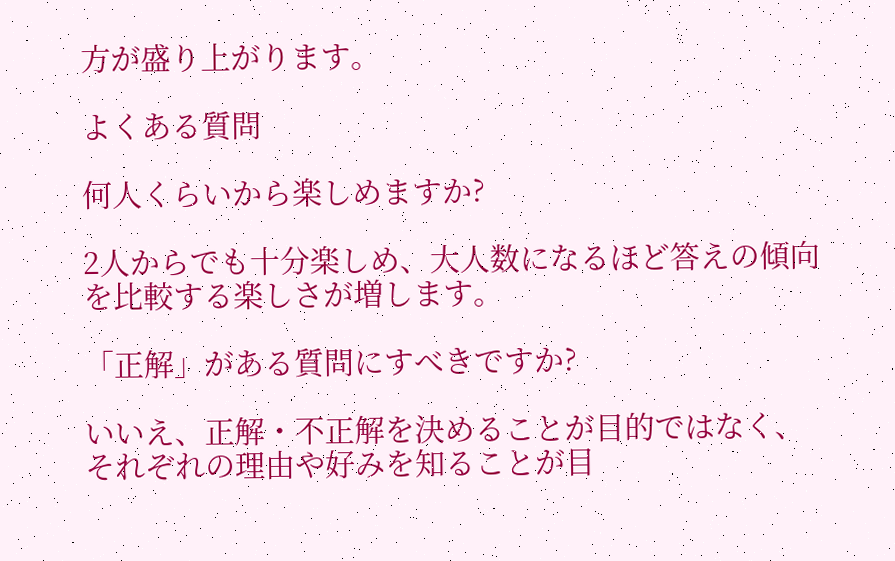方が盛り上がります。

よくある質問

何人くらいから楽しめますか?

2人からでも十分楽しめ、大人数になるほど答えの傾向を比較する楽しさが増します。

「正解」がある質問にすべきですか?

いいえ、正解・不正解を決めることが目的ではなく、それぞれの理由や好みを知ることが目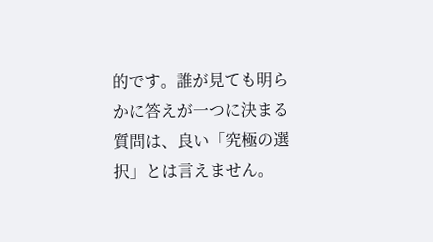的です。誰が見ても明らかに答えが一つに決まる質問は、良い「究極の選択」とは言えません。